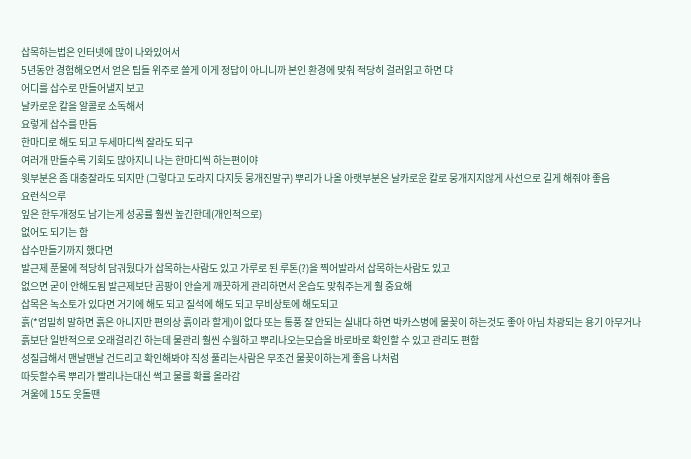삽목하는법은 인터넷에 많이 나와있어서
5년동안 경험해오면서 얻은 팁들 위주로 쓸게 이게 정답이 아니니까 본인 환경에 맞춰 적당히 걸러읽고 하면 댜
어디를 삽수로 만들어낼지 보고
날카로운 칼을 알콜로 소독해서
요렇게 삽수를 만듬
한마디로 해도 되고 두세마디씩 잘라도 되구
여러개 만들수록 기회도 많아지니 나는 한마디씩 하는편이야
윗부분은 좀 대충잘라도 되지만 (그렇다고 도라지 다지듯 뭉개진말구) 뿌리가 나올 아랫부분은 날카로운 칼로 뭉개지지않게 사선으로 길게 해줘야 좋음
요런식으루
잎은 한두개정도 남기는게 성공률 훨씬 높긴한데(개인적으로)
없어도 되기는 함
삽수만들기까지 했다면
발근제 푼물에 적당히 담궈뒀다가 삽목하는사람도 있고 가루로 된 루톤(?)을 찍어발라서 삽목하는사람도 있고
없으면 굳이 안해도됨 발근제보단 곰팡이 안슬게 깨끗하게 관리하면서 온습도 맞춰주는게 훨 중요해
삽목은 녹소토가 있다면 거기에 해도 되고 질석에 해도 되고 무비상토에 해도되고
흙(*엄밀히 말하면 흙은 아니지만 편의상 흙이라 할게)이 없다 또는 통풍 잘 안되는 실내다 하면 박카스병에 물꽂이 하는것도 좋아 아님 차광되는 용기 아무거나
흙보단 일반적으로 오래걸리긴 하는데 물관리 훨씬 수월하고 뿌리나오는모습을 바로바로 확인할 수 있고 관리도 편함
성질급해서 맨날맨날 건드리고 확인해봐야 직성 풀리는사람은 무조건 물꽂이하는게 좋음 나처럼
따듯할수록 뿌리가 빨리나는대신 썩고 물를 확률 올라감
겨울에 15도 웃돌땐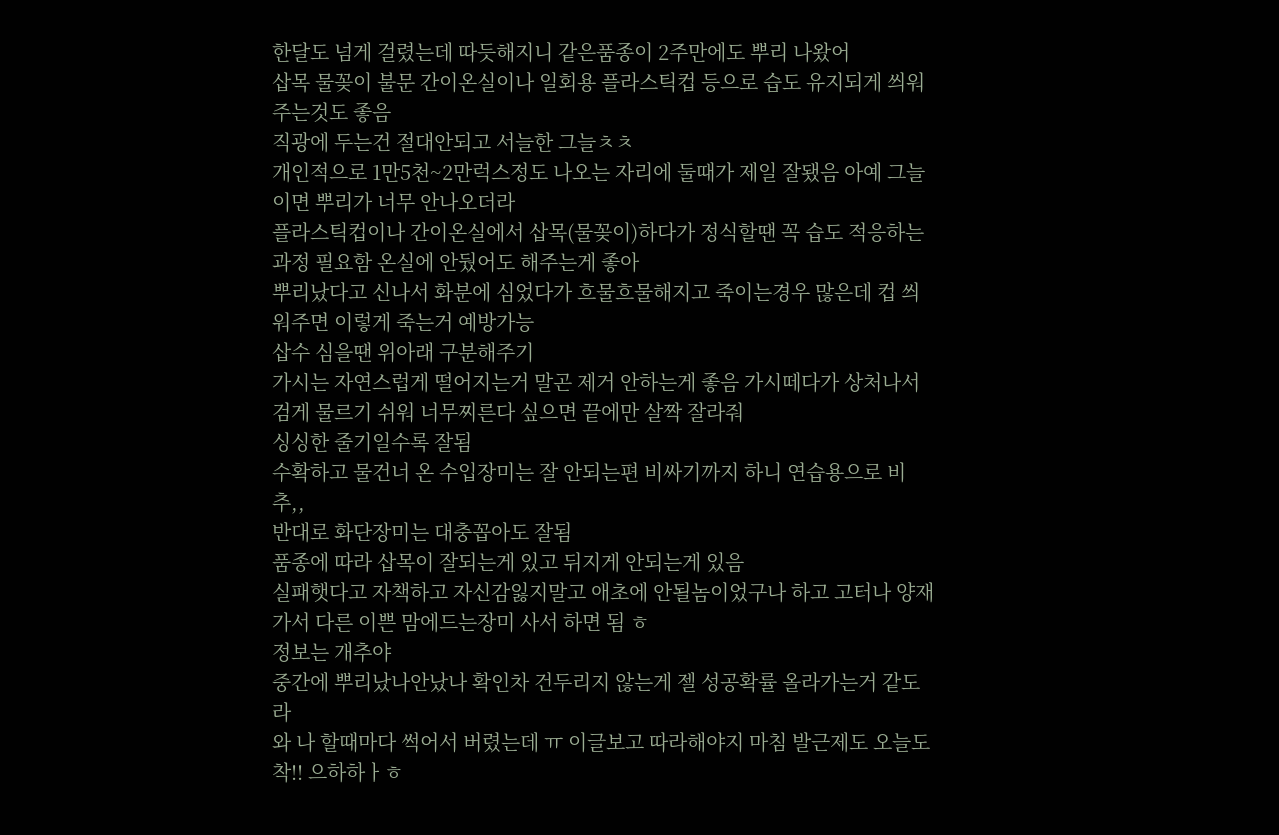한달도 넘게 걸렸는데 따듯해지니 같은품종이 2주만에도 뿌리 나왔어
삽목 물꽂이 불문 간이온실이나 일회용 플라스틱컵 등으로 습도 유지되게 씌워주는것도 좋음
직광에 두는건 절대안되고 서늘한 그늘ㅊㅊ
개인적으로 1만5천~2만럭스정도 나오는 자리에 둘때가 제일 잘됐음 아예 그늘이면 뿌리가 너무 안나오더라
플라스틱컵이나 간이온실에서 삽목(물꽂이)하다가 정식할땐 꼭 습도 적응하는 과정 필요함 온실에 안뒀어도 해주는게 좋아
뿌리났다고 신나서 화분에 심었다가 흐물흐물해지고 죽이는경우 많은데 컵 씌워주면 이렇게 죽는거 예방가능
삽수 심을땐 위아래 구분해주기
가시는 자연스럽게 떨어지는거 말곤 제거 안하는게 좋음 가시떼다가 상처나서 검게 물르기 쉬워 너무찌른다 싶으면 끝에만 살짝 잘라줘
싱싱한 줄기일수록 잘됨
수확하고 물건너 온 수입장미는 잘 안되는편 비싸기까지 하니 연습용으로 비추,,
반대로 화단장미는 대충꼽아도 잘됨
품종에 따라 삽목이 잘되는게 있고 뒤지게 안되는게 있음
실패햇다고 자책하고 자신감잃지말고 애초에 안될놈이었구나 하고 고터나 양재가서 다른 이쁜 맘에드는장미 사서 하면 됨 ㅎ
정보는 개추야
중간에 뿌리났나안났나 확인차 건두리지 않는게 젤 성공확률 올라가는거 같도라
와 나 할때마다 썩어서 버렸는데 ㅠ 이글보고 따라해야지 마침 발근제도 오늘도착!! 으하하ㅏㅎ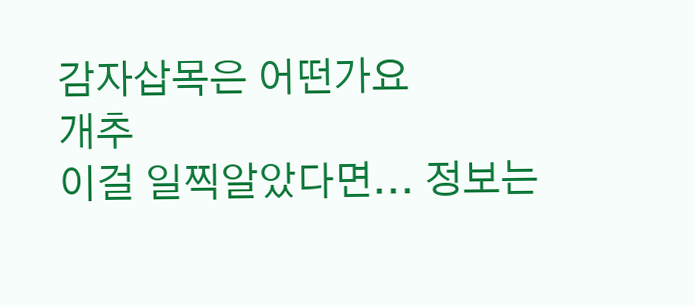감자삽목은 어떤가요
개추
이걸 일찍알았다면... 정보는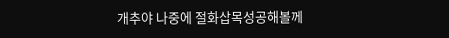개추야 나중에 절화삽목성공해볼께